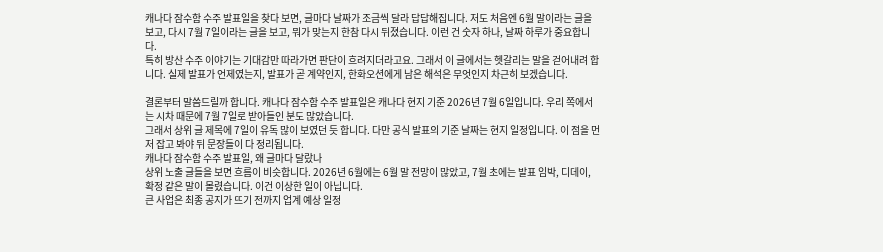캐나다 잠수함 수주 발표일을 찾다 보면, 글마다 날짜가 조금씩 달라 답답해집니다. 저도 처음엔 6월 말이라는 글을 보고, 다시 7월 7일이라는 글을 보고, 뭐가 맞는지 한참 다시 뒤졌습니다. 이런 건 숫자 하나, 날짜 하루가 중요합니다.
특히 방산 수주 이야기는 기대감만 따라가면 판단이 흐려지더라고요. 그래서 이 글에서는 헷갈리는 말을 걷어내려 합니다. 실제 발표가 언제였는지, 발표가 곧 계약인지, 한화오션에게 남은 해석은 무엇인지 차근히 보겠습니다.

결론부터 말씀드릴까 합니다. 캐나다 잠수함 수주 발표일은 캐나다 현지 기준 2026년 7월 6일입니다. 우리 쪽에서는 시차 때문에 7월 7일로 받아들인 분도 많았습니다.
그래서 상위 글 제목에 7일이 유독 많이 보였던 듯 합니다. 다만 공식 발표의 기준 날짜는 현지 일정입니다. 이 점을 먼저 잡고 봐야 뒤 문장들이 다 정리됩니다.
캐나다 잠수함 수주 발표일, 왜 글마다 달랐나
상위 노출 글들을 보면 흐름이 비슷합니다. 2026년 6월에는 6월 말 전망이 많았고, 7월 초에는 발표 임박, 디데이, 확정 같은 말이 몰렸습니다. 이건 이상한 일이 아닙니다.
큰 사업은 최종 공지가 뜨기 전까지 업계 예상 일정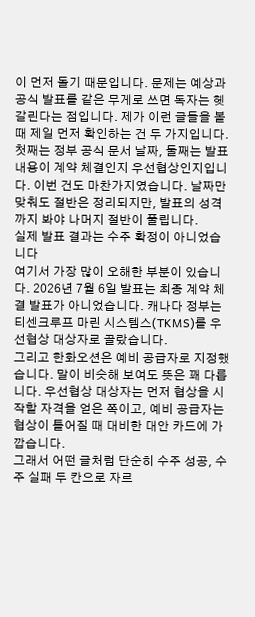이 먼저 돌기 때문입니다. 문제는 예상과 공식 발표를 같은 무게로 쓰면 독자는 헷갈린다는 점입니다. 제가 이런 글들을 볼 때 제일 먼저 확인하는 건 두 가지입니다.
첫째는 정부 공식 문서 날짜, 둘째는 발표 내용이 계약 체결인지 우선협상인지입니다. 이번 건도 마찬가지였습니다. 날짜만 맞춰도 절반은 정리되지만, 발표의 성격까지 봐야 나머지 절반이 풀립니다.
실제 발표 결과는 수주 확정이 아니었습니다
여기서 가장 많이 오해한 부분이 있습니다. 2026년 7월 6일 발표는 최종 계약 체결 발표가 아니었습니다. 캐나다 정부는 티센크루프 마린 시스템스(TKMS)를 우선협상 대상자로 골랐습니다.
그리고 한화오션은 예비 공급자로 지정했습니다. 말이 비슷해 보여도 뜻은 꽤 다릅니다. 우선협상 대상자는 먼저 협상을 시작할 자격을 얻은 쪽이고, 예비 공급자는 협상이 틀어질 때 대비한 대안 카드에 가깝습니다.
그래서 어떤 글처럼 단순히 수주 성공, 수주 실패 두 칸으로 자르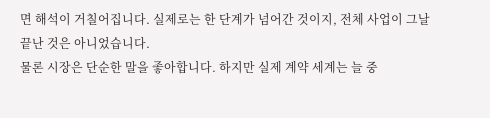면 해석이 거칠어집니다. 실제로는 한 단계가 넘어간 것이지, 전체 사업이 그날 끝난 것은 아니었습니다.
물론 시장은 단순한 말을 좋아합니다. 하지만 실제 계약 세계는 늘 중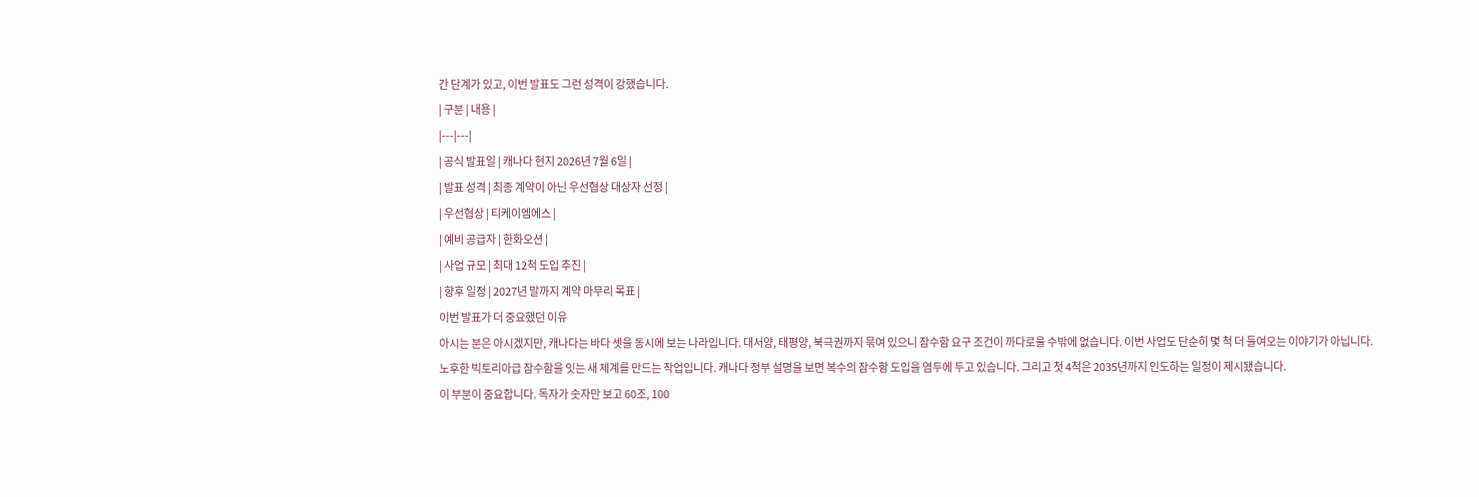간 단계가 있고, 이번 발표도 그런 성격이 강했습니다.
| 구분 | 내용 |
|---|---|
| 공식 발표일 | 캐나다 현지 2026년 7월 6일 |
| 발표 성격 | 최종 계약이 아닌 우선협상 대상자 선정 |
| 우선협상 | 티케이엠에스 |
| 예비 공급자 | 한화오션 |
| 사업 규모 | 최대 12척 도입 추진 |
| 향후 일정 | 2027년 말까지 계약 마무리 목표 |
이번 발표가 더 중요했던 이유
아시는 분은 아시겠지만, 캐나다는 바다 셋을 동시에 보는 나라입니다. 대서양, 태평양, 북극권까지 묶여 있으니 잠수함 요구 조건이 까다로울 수밖에 없습니다. 이번 사업도 단순히 몇 척 더 들여오는 이야기가 아닙니다.
노후한 빅토리아급 잠수함을 잇는 새 체계를 만드는 작업입니다. 캐나다 정부 설명을 보면 복수의 잠수함 도입을 염두에 두고 있습니다. 그리고 첫 4척은 2035년까지 인도하는 일정이 제시됐습니다.
이 부분이 중요합니다. 독자가 숫자만 보고 60조, 100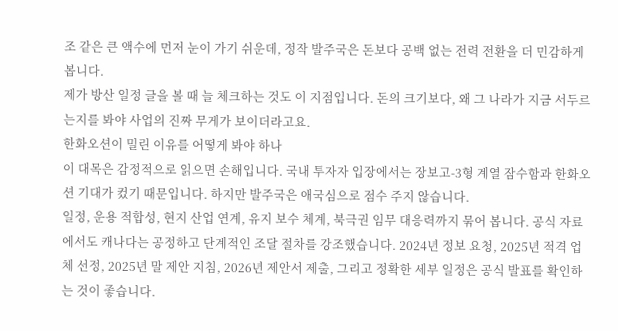조 같은 큰 액수에 먼저 눈이 가기 쉬운데, 정작 발주국은 돈보다 공백 없는 전력 전환을 더 민감하게 봅니다.
제가 방산 일정 글을 볼 때 늘 체크하는 것도 이 지점입니다. 돈의 크기보다, 왜 그 나라가 지금 서두르는지를 봐야 사업의 진짜 무게가 보이더라고요.
한화오션이 밀린 이유를 어떻게 봐야 하나
이 대목은 감정적으로 읽으면 손해입니다. 국내 투자자 입장에서는 장보고-3형 계열 잠수함과 한화오션 기대가 컸기 때문입니다. 하지만 발주국은 애국심으로 점수 주지 않습니다.
일정, 운용 적합성, 현지 산업 연계, 유지 보수 체계, 북극권 임무 대응력까지 묶어 봅니다. 공식 자료에서도 캐나다는 공정하고 단계적인 조달 절차를 강조했습니다. 2024년 정보 요청, 2025년 적격 업체 선정, 2025년 말 제안 지침, 2026년 제안서 제출, 그리고 정확한 세부 일정은 공식 발표를 확인하는 것이 좋습니다.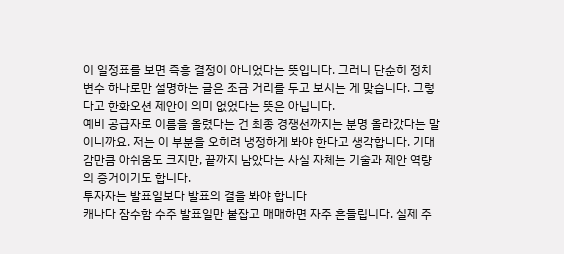이 일정표를 보면 즉흥 결정이 아니었다는 뜻입니다. 그러니 단순히 정치 변수 하나로만 설명하는 글은 조금 거리를 두고 보시는 게 맞습니다. 그렇다고 한화오션 제안이 의미 없었다는 뜻은 아닙니다.
예비 공급자로 이름을 올렸다는 건 최종 경쟁선까지는 분명 올라갔다는 말이니까요. 저는 이 부분을 오히려 냉정하게 봐야 한다고 생각합니다. 기대감만큼 아쉬움도 크지만, 끝까지 남았다는 사실 자체는 기술과 제안 역량의 증거이기도 합니다.
투자자는 발표일보다 발표의 결을 봐야 합니다
캐나다 잠수함 수주 발표일만 붙잡고 매매하면 자주 흔들립니다. 실제 주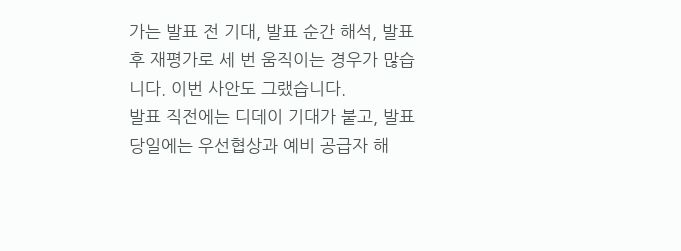가는 발표 전 기대, 발표 순간 해석, 발표 후 재평가로 세 번 움직이는 경우가 많습니다. 이번 사안도 그랬습니다.
발표 직전에는 디데이 기대가 붙고, 발표 당일에는 우선협상과 예비 공급자 해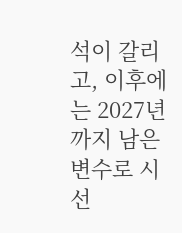석이 갈리고, 이후에는 2027년까지 남은 변수로 시선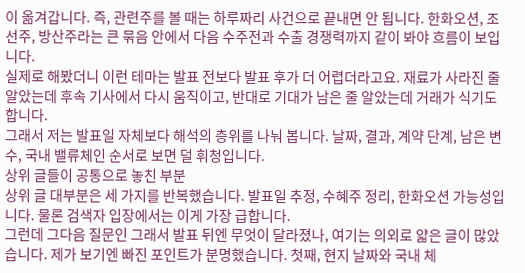이 옮겨갑니다. 즉, 관련주를 볼 때는 하루짜리 사건으로 끝내면 안 됩니다. 한화오션, 조선주, 방산주라는 큰 묶음 안에서 다음 수주전과 수출 경쟁력까지 같이 봐야 흐름이 보입니다.
실제로 해봤더니 이런 테마는 발표 전보다 발표 후가 더 어렵더라고요. 재료가 사라진 줄 알았는데 후속 기사에서 다시 움직이고, 반대로 기대가 남은 줄 알았는데 거래가 식기도 합니다.
그래서 저는 발표일 자체보다 해석의 층위를 나눠 봅니다. 날짜, 결과, 계약 단계, 남은 변수, 국내 밸류체인 순서로 보면 덜 휘청입니다.
상위 글들이 공통으로 놓친 부분
상위 글 대부분은 세 가지를 반복했습니다. 발표일 추정, 수혜주 정리, 한화오션 가능성입니다. 물론 검색자 입장에서는 이게 가장 급합니다.
그런데 그다음 질문인 그래서 발표 뒤엔 무엇이 달라졌나, 여기는 의외로 얇은 글이 많았습니다. 제가 보기엔 빠진 포인트가 분명했습니다. 첫째, 현지 날짜와 국내 체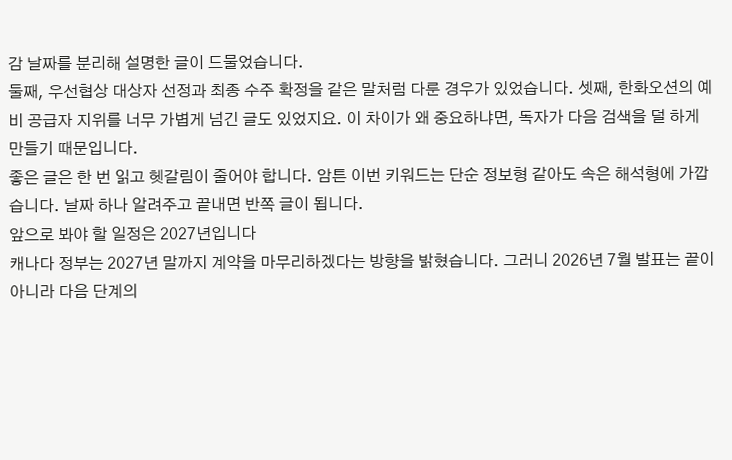감 날짜를 분리해 설명한 글이 드물었습니다.
둘째, 우선협상 대상자 선정과 최종 수주 확정을 같은 말처럼 다룬 경우가 있었습니다. 셋째, 한화오션의 예비 공급자 지위를 너무 가볍게 넘긴 글도 있었지요. 이 차이가 왜 중요하냐면, 독자가 다음 검색을 덜 하게 만들기 때문입니다.
좋은 글은 한 번 읽고 헷갈림이 줄어야 합니다. 암튼 이번 키워드는 단순 정보형 같아도 속은 해석형에 가깝습니다. 날짜 하나 알려주고 끝내면 반쪽 글이 됩니다.
앞으로 봐야 할 일정은 2027년입니다
캐나다 정부는 2027년 말까지 계약을 마무리하겠다는 방향을 밝혔습니다. 그러니 2026년 7월 발표는 끝이 아니라 다음 단계의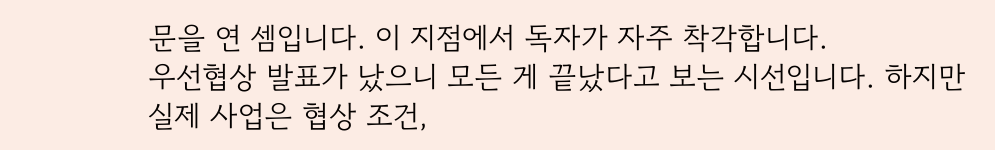문을 연 셈입니다. 이 지점에서 독자가 자주 착각합니다.
우선협상 발표가 났으니 모든 게 끝났다고 보는 시선입니다. 하지만 실제 사업은 협상 조건,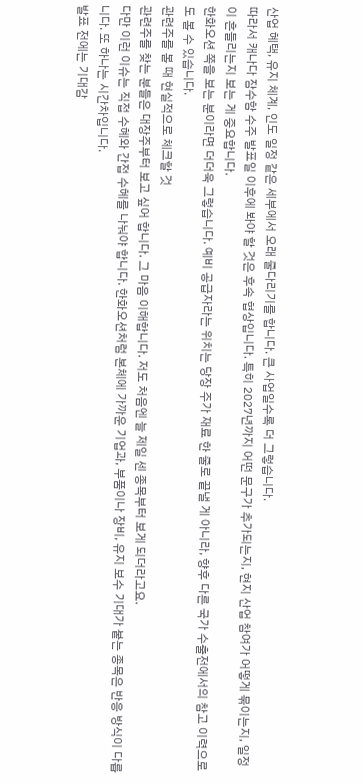산업 혜택, 유지 체계, 인도 일정 같은 세부에서 오래 줄다리기를 합니다. 큰 사업일수록 더 그렇습니다.
따라서 캐나다 잠수함 수주 발표일 이후에 봐야 할 것은 후속 협상입니다. 특히 2027년까지 어떤 문구가 추가되는지, 현지 산업 참여가 어떻게 묶이는지, 일정이 흔들리는지 보는 게 중요합니다.
한화오션 쪽을 보는 분이라면 더더욱 그렇습니다. 예비 공급자라는 위치는 당장 주가 재료 한 줄로 끝낼 게 아니라, 향후 다른 국가 수출전에서의 참고 이력으로도 볼 수 있습니다.
관련주를 볼 때 현실적으로 체크할 것
관련주를 찾는 분들은 대장주부터 보고 싶어 합니다. 그 마음 이해합니다. 저도 처음엔 늘 제일 센 종목부터 보게 되더라고요.
다만 이런 이슈는 직접 수혜와 간접 수혜를 나눠야 합니다. 한화오션처럼 본체에 가까운 기업과, 부품이나 장비, 유지 보수 기대가 붙는 종목은 반응 방식이 다릅니다. 또 하나는 시간차입니다.
발표 전에는 기대감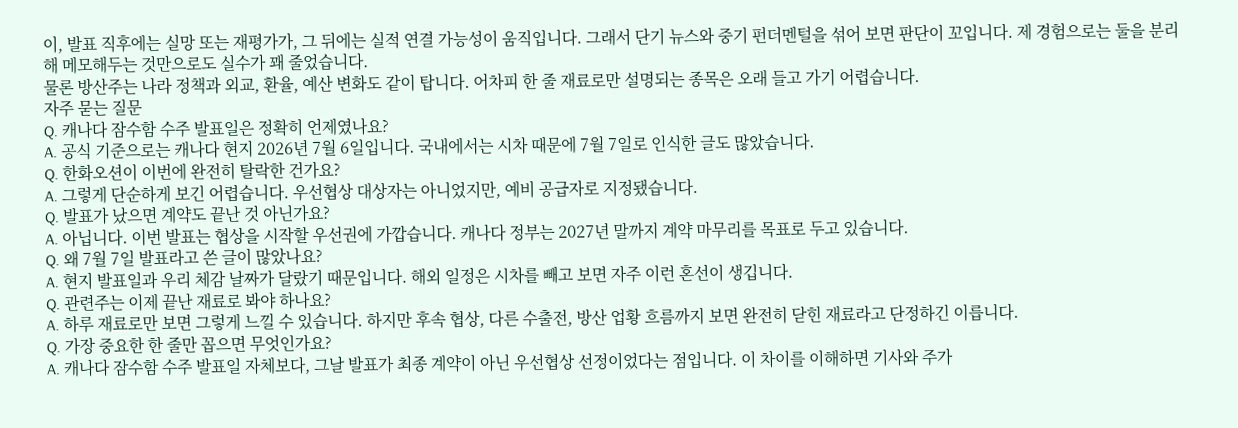이, 발표 직후에는 실망 또는 재평가가, 그 뒤에는 실적 연결 가능성이 움직입니다. 그래서 단기 뉴스와 중기 펀더멘털을 섞어 보면 판단이 꼬입니다. 제 경험으로는 둘을 분리해 메모해두는 것만으로도 실수가 꽤 줄었습니다.
물론 방산주는 나라 정책과 외교, 환율, 예산 변화도 같이 탑니다. 어차피 한 줄 재료로만 설명되는 종목은 오래 들고 가기 어렵습니다.
자주 묻는 질문
Q. 캐나다 잠수함 수주 발표일은 정확히 언제였나요?
A. 공식 기준으로는 캐나다 현지 2026년 7월 6일입니다. 국내에서는 시차 때문에 7월 7일로 인식한 글도 많았습니다.
Q. 한화오션이 이번에 완전히 탈락한 건가요?
A. 그렇게 단순하게 보긴 어렵습니다. 우선협상 대상자는 아니었지만, 예비 공급자로 지정됐습니다.
Q. 발표가 났으면 계약도 끝난 것 아닌가요?
A. 아닙니다. 이번 발표는 협상을 시작할 우선권에 가깝습니다. 캐나다 정부는 2027년 말까지 계약 마무리를 목표로 두고 있습니다.
Q. 왜 7월 7일 발표라고 쓴 글이 많았나요?
A. 현지 발표일과 우리 체감 날짜가 달랐기 때문입니다. 해외 일정은 시차를 빼고 보면 자주 이런 혼선이 생깁니다.
Q. 관련주는 이제 끝난 재료로 봐야 하나요?
A. 하루 재료로만 보면 그렇게 느낄 수 있습니다. 하지만 후속 협상, 다른 수출전, 방산 업황 흐름까지 보면 완전히 닫힌 재료라고 단정하긴 이릅니다.
Q. 가장 중요한 한 줄만 꼽으면 무엇인가요?
A. 캐나다 잠수함 수주 발표일 자체보다, 그날 발표가 최종 계약이 아닌 우선협상 선정이었다는 점입니다. 이 차이를 이해하면 기사와 주가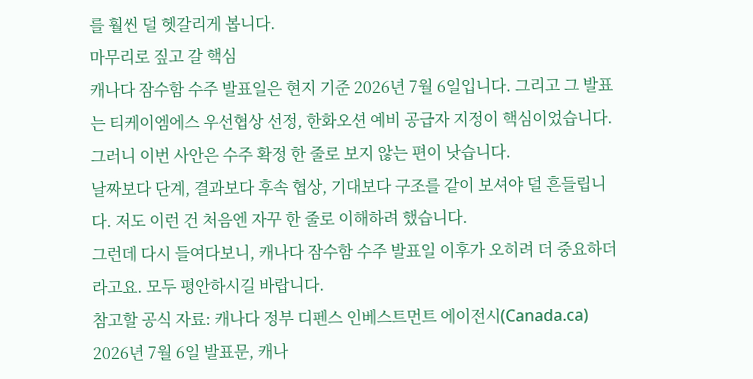를 훨씬 덜 헷갈리게 봅니다.
마무리로 짚고 갈 핵심
캐나다 잠수함 수주 발표일은 현지 기준 2026년 7월 6일입니다. 그리고 그 발표는 티케이엠에스 우선협상 선정, 한화오션 예비 공급자 지정이 핵심이었습니다. 그러니 이번 사안은 수주 확정 한 줄로 보지 않는 편이 낫습니다.
날짜보다 단계, 결과보다 후속 협상, 기대보다 구조를 같이 보셔야 덜 흔들립니다. 저도 이런 건 처음엔 자꾸 한 줄로 이해하려 했습니다.
그런데 다시 들여다보니, 캐나다 잠수함 수주 발표일 이후가 오히려 더 중요하더라고요. 모두 평안하시길 바랍니다.
참고할 공식 자료: 캐나다 정부 디펜스 인베스트먼트 에이전시(Canada.ca) 2026년 7월 6일 발표문, 캐나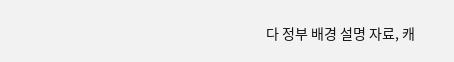다 정부 배경 설명 자료, 캐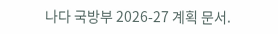나다 국방부 2026-27 계획 문서.